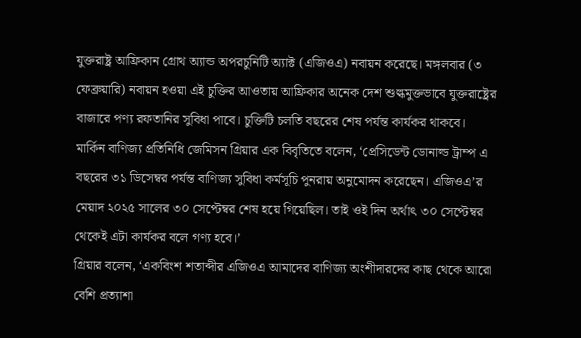যুক্তরাষ্ট্র আফ্রিকান গ্রোথ অ্যান্ড অপরচুনিটি অ্যাক্ট (এজিওএ) নবায়ন করেছে। মঙ্গলবার (৩ ফেব্রুয়ারি) নবায়ন হওয়া এই চুক্তির আওতায় আফ্রিকার অনেক দেশ শুল্কমুক্তভাবে যুক্তরাষ্ট্রের বাজারে পণ্য রফতানির সুবিধা পাবে। চুক্তিটি চলতি বছরের শেষ পর্যন্ত কার্যকর থাকবে।
মার্কিন বাণিজ্য প্রতিনিধি জেমিসন গ্রিয়ার এক বিবৃতিতে বলেন, ‘প্রেসিডেন্ট ডোনাল্ড ট্রাম্প এ বছরের ৩১ ডিসেম্বর পর্যন্ত বাণিজ্য সুবিধা কর্মসূচি পুনরায় অনুমোদন করেছেন। এজিওএ’র মেয়াদ ২০২৫ সালের ৩০ সেপ্টেম্বর শেষ হয়ে গিয়েছিল। তাই ওই দিন অর্থাৎ ৩০ সেপ্টেম্বর থেকেই এটা কার্যকর বলে গণ্য হবে।’
গ্রিয়ার বলেন, ‘একবিংশ শতাব্দীর এজিওএ আমাদের বাণিজ্য অংশীদারদের কাছ থেকে আরো বেশি প্রত্যাশা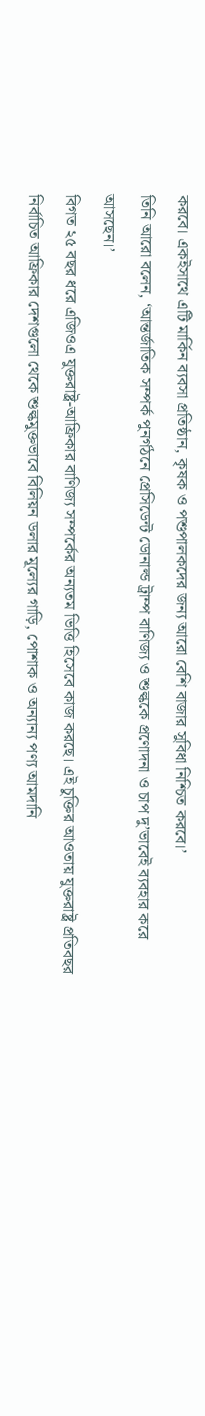করবে। একইসাথে এটি মার্কিন ব্যবসা প্রতিষ্ঠান, কৃষক ও পশুপালকদের জন্য আরো বেশি বাজার সুবিধা নিশ্চিত করবে।’
তিনি আরো বলেন, ‘আন্তর্জাতিক সম্পর্ক পুনর্গঠনে প্রেসিডেন্ট ডোনাল্ড ট্রাম্প বাণিজ্য ও শুল্ককে প্রণোদনা ও চাপ দু’ভাবেই ব্যবহার করে আসছেন।’
বিগত ২৫ বছর ধরে এজিওএ যুক্তরাষ্ট্র-আফ্রিকার বাণিজ্য সম্পর্কের অন্যতম ভিত্তি হিসেবে কাজ করছে। এই চুক্তির আওতায় যুক্তরাষ্ট্র প্রতিবছর নির্বাচিত আফ্রিকার দেশগুলো থেকে শুল্কমুক্তভাবে বিলিয়ন ডলার মূল্যের গাড়ি, পোশাক ও অন্যান্য পণ্য আমদানি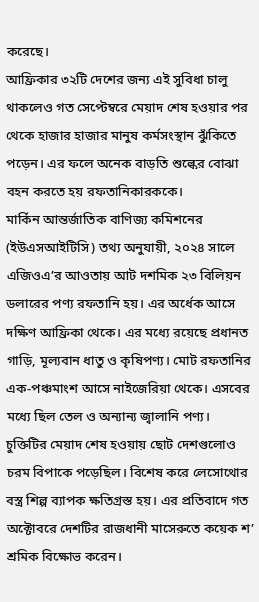করেছে।
আফ্রিকার ৩২টি দেশের জন্য এই সুবিধা চালু থাকলেও গত সেপ্টেম্বরে মেয়াদ শেষ হওয়ার পর থেকে হাজার হাজার মানুষ কর্মসংস্থান ঝুঁকিতে পড়েন। এর ফলে অনেক বাড়তি শুল্কের বোঝা বহন করতে হয় রফতানিকারককে।
মার্কিন আন্তর্জাতিক বাণিজ্য কমিশনের (ইউএসআইটিসি) তথ্য অনুযায়ী, ২০২৪ সালে এজিওএ’র আওতায় আট দশমিক ২৩ বিলিয়ন ডলারের পণ্য রফতানি হয়। এর অর্ধেক আসে দক্ষিণ আফ্রিকা থেকে। এর মধ্যে রয়েছে প্রধানত গাড়ি, মূল্যবান ধাতু ও কৃষিপণ্য। মোট রফতানির এক-পঞ্চমাংশ আসে নাইজেরিয়া থেকে। এসবের মধ্যে ছিল তেল ও অন্যান্য জ্বালানি পণ্য।
চুক্তিটির মেয়াদ শেষ হওয়ায় ছোট দেশগুলোও চরম বিপাকে পড়েছিল। বিশেষ করে লেসোথোর বস্ত্র শিল্প ব্যাপক ক্ষতিগ্রস্ত হয়। এর প্রতিবাদে গত অক্টোবরে দেশটির রাজধানী মাসেরুতে কয়েক শ’ শ্রমিক বিক্ষোভ করেন।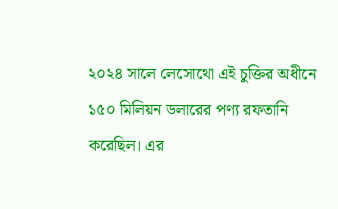২০২৪ সালে লেসোথো এই চুক্তির অধীনে ১৫০ মিলিয়ন ডলারের পণ্য রফতানি করেছিল। এর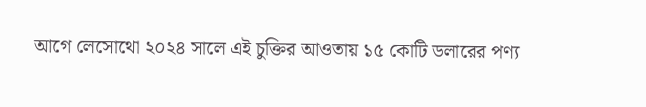আগে লেসোথো ২০২৪ সালে এই চুক্তির আওতায় ১৫ কোটি ডলারের পণ্য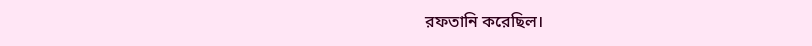রফতানি করেছিল।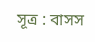সূত্র : বাসস